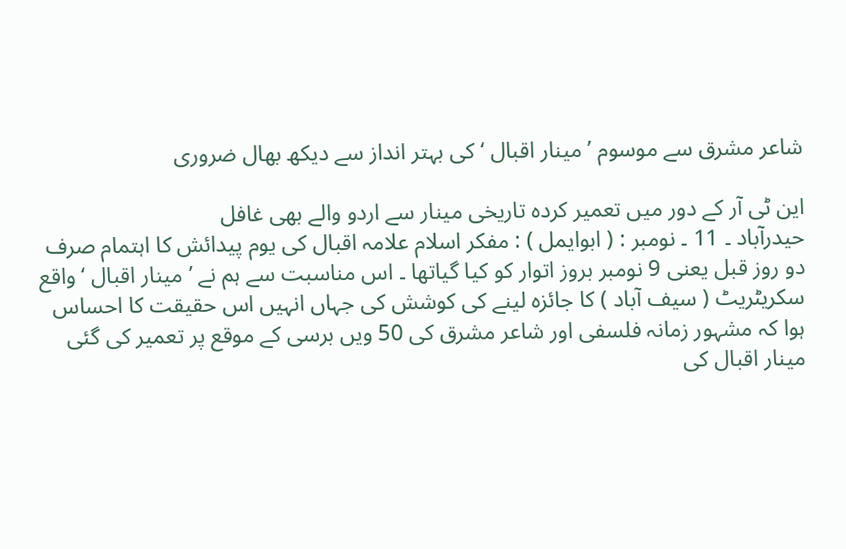شاعر مشرق سے موسوم ’ مینار اقبال ‘ کی بہتر انداز سے دیکھ بھال ضروری

این ٹی آر کے دور میں تعمیر کردہ تاریخی مینار سے اردو والے بھی غافل
حیدرآباد ۔ 11 ۔ نومبر : ( ابوایمل ) : مفکر اسلام علامہ اقبال کی یوم پیدائش کا اہتمام صرف دو روز قبل یعنی 9 نومبر بروز اتوار کو کیا گیاتھا ۔ اس مناسبت سے ہم نے ’ مینار اقبال ‘ واقع سکریٹریٹ ( سیف آباد ) کا جائزہ لینے کی کوشش کی جہاں انہیں اس حقیقت کا احساس ہوا کہ مشہور زمانہ فلسفی اور شاعر مشرق کی 50 ویں برسی کے موقع پر تعمیر کی گئی مینار اقبال کی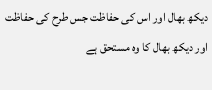دیکھ بھال اور اس کی حفاظت جس طرح کی حفاظت اور دیکھ بھال کا وہ مستحق ہے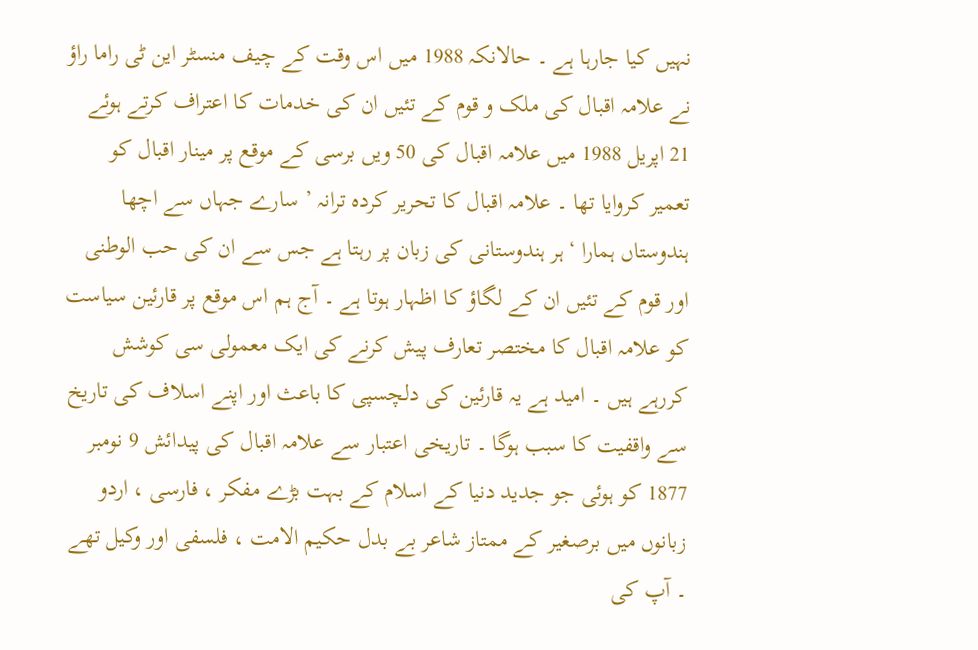نہیں کیا جارہا ہے ۔ حالانکہ 1988 میں اس وقت کے چیف منسٹر این ٹی راما راؤ نے علامہ اقبال کی ملک و قوم کے تئیں ان کی خدمات کا اعتراف کرتے ہوئے 21 اپریل 1988 میں علامہ اقبال کی 50 ویں برسی کے موقع پر مینار اقبال کو تعمیر کروایا تھا ۔ علامہ اقبال کا تحریر کردہ ترانہ ’ سارے جہاں سے اچھا ہندوستاں ہمارا ‘ ہر ہندوستانی کی زبان پر رہتا ہے جس سے ان کی حب الوطنی اور قوم کے تئیں ان کے لگاؤ کا اظہار ہوتا ہے ۔ آج ہم اس موقع پر قارئین سیاست کو علامہ اقبال کا مختصر تعارف پیش کرنے کی ایک معمولی سی کوشش کررہے ہیں ۔ امید ہے یہ قارئین کی دلچسپی کا باعث اور اپنے اسلاف کی تاریخ سے واقفیت کا سبب ہوگا ۔ تاریخی اعتبار سے علامہ اقبال کی پیدائش 9 نومبر 1877 کو ہوئی جو جدید دنیا کے اسلام کے بہت بڑے مفکر ، فارسی ، اردو زبانوں میں برصغیر کے ممتاز شاعر بے بدل حکیم الامت ، فلسفی اور وکیل تھے ۔ آپ کی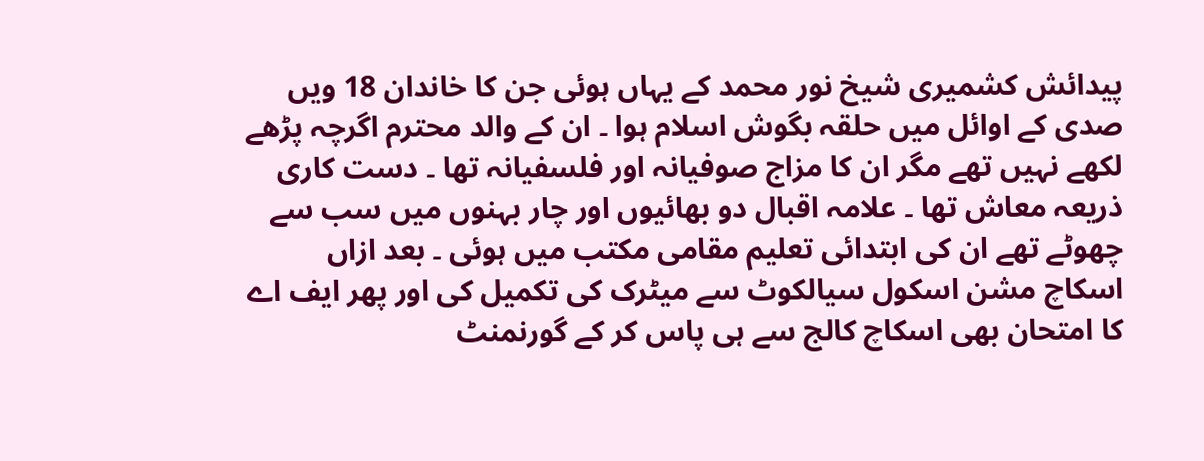پیدائش کشمیری شیخ نور محمد کے یہاں ہوئی جن کا خاندان 18 ویں صدی کے اوائل میں حلقہ بگوش اسلام ہوا ۔ ان کے والد محترم اگرچہ پڑھے لکھے نہیں تھے مگر ان کا مزاج صوفیانہ اور فلسفیانہ تھا ۔ دست کاری ذریعہ معاش تھا ۔ علامہ اقبال دو بھائیوں اور چار بہنوں میں سب سے چھوٹے تھے ان کی ابتدائی تعلیم مقامی مکتب میں ہوئی ۔ بعد ازاں اسکاچ مشن اسکول سیالکوٹ سے میٹرک کی تکمیل کی اور پھر ایف اے کا امتحان بھی اسکاچ کالج سے ہی پاس کر کے گورنمنٹ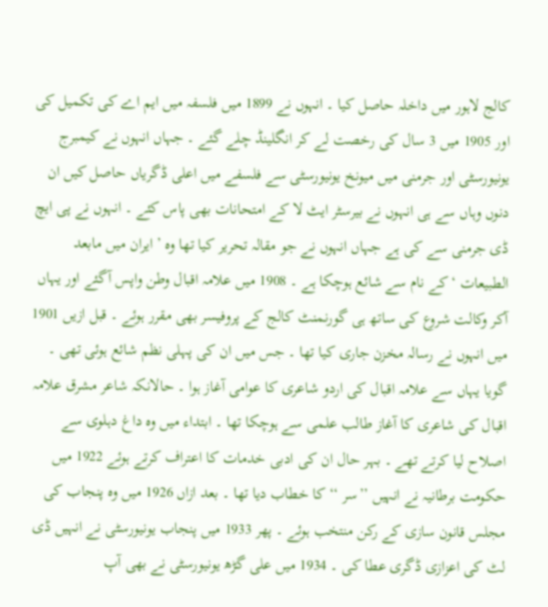کالج لاہور میں داخلہ حاصل کیا ۔ انہوں نے 1899 میں فلسفہ میں ایم اے کی تکمیل کی اور 1905 میں 3 سال کی رخصت لے کر انگلینڈ چلے گئے ۔ جہاں انہوں نے کیمبرج یونیورسٹی اور جرمنی میں میونخ یونیورسٹی سے فلسفے میں اعلی ڈگریاں حاصل کیں ان دنوں وہاں سے ہی انہوں نے بیرسٹر ایٹ لا کے امتحانات بھی پاس کئے ۔ انہوں نے پی ایچ ڈی جرمنی سے کی ہے جہاں انہوں نے جو مقالہ تحریر کیا تھا وہ ’ ایران میں مابعد الطبیعات ‘ کے نام سے شائع ہوچکا ہے ۔ 1908 میں علامہ اقبال وطن واپس آگئے اور یہاں آکر وکالت شروع کی ساتھ ہی گورنمنٹ کالج کے پروفیسر بھی مقرر ہوئے ۔ قبل ازیں 1901 میں انہوں نے رسالہ مخزن جاری کیا تھا ۔ جس میں ان کی پہلی نظم شائع ہوئی تھی ۔ گویا یہاں سے علامہ اقبال کی اردو شاعری کا عوامی آغاز ہوا ۔ حالانکہ شاعر مشرق علامہ اقبال کی شاعری کا آغاز طالب علمی سے ہوچکا تھا ۔ ابتداء میں وہ داغ دہلوی سے اصلاح لیا کرتے تھے ۔ بہر حال ان کی ادبی خدمات کا اعتراف کرتے ہوئے 1922 میں حکومت برطانیہ نے انہیں ’’سر ‘‘ کا خطاب دیا تھا ۔ بعد ازاں 1926 میں وہ پنجاب کی مجلس قانون سازی کے رکن منتخب ہوئے ۔ پھر 1933 میں پنجاب یونیورسٹی نے انہیں ڈی لٹ کی اعزازی ڈگری عطا کی ۔ 1934 میں علی گڑھ یونیورسٹی نے بھی آپ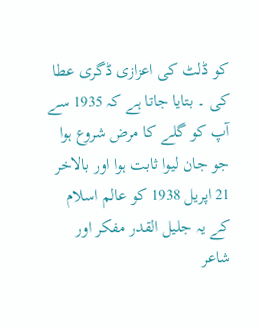کو ڈلٹ کی اعزازی ڈگری عطا کی ۔ بتایا جاتا ہے کہ 1935 سے آپ کو گلے کا مرض شروع ہوا جو جان لیوا ثابت ہوا اور بالاخر 21 اپریل 1938 کو عالم اسلام کے یہ جلیل القدر مفکر اور شاعر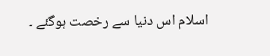اسلام اس دنیا سے رخصت ہوگئے ۔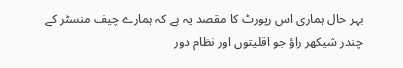بہر حال ہماری اس رپورٹ کا مقصد یہ ہے کہ ہمارے چیف منسٹر کے چندر شیکھر راؤ جو اقلیتوں اور نظام دور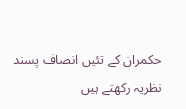حکمران کے تئیں انصاف پسند نظریہ رکھتے ہیں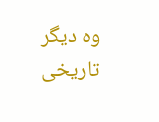وہ دیگر تاریخی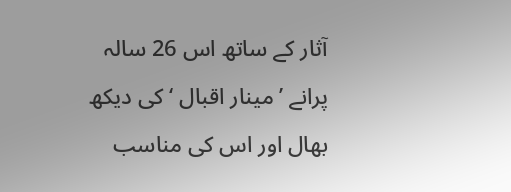آثار کے ساتھ اس 26 سالہ پرانے ’ مینار اقبال ‘ کی دیکھ بھال اور اس کی مناسب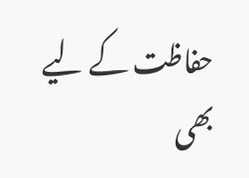حفاظت کے لیے بھی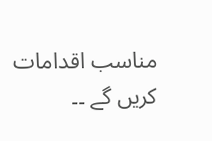مناسب اقدامات کریں گے ۔۔